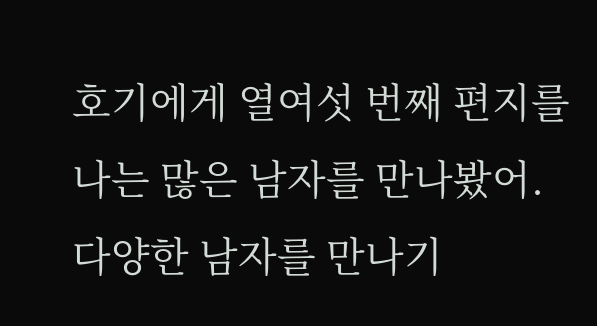호기에게 열여섯 번째 편지를
나는 많은 남자를 만나봤어.
다양한 남자를 만나기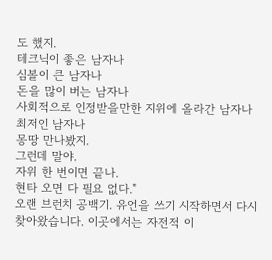도 했지.
테크닉이 좋은 남자나
심볼이 큰 남자나
돈을 많이 버는 남자나
사회적으로 인정받을만한 지위에 올라간 남자나
최저인 남자나
몽땅 만나봤지.
그런데 말야.
자위 한 번이면 끝나.
현타 오면 다 필요 없다."
오랜 브런치 공백기. 유언을 쓰기 시작하면서 다시 찾아왔습니다. 이곳에서는 자전적 이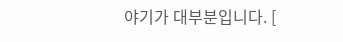야기가 대부분입니다. [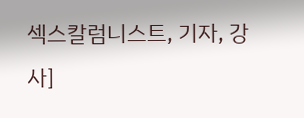섹스칼럼니스트, 기자, 강사]